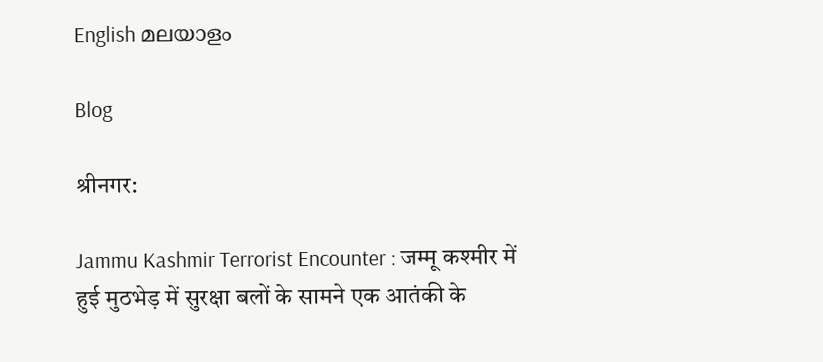English മലയാളം

Blog

श्रीनगर:

Jammu Kashmir Terrorist Encounter : जम्मू कश्मीर में हुई मुठभेड़ में सुरक्षा बलों के सामने एक आतंकी के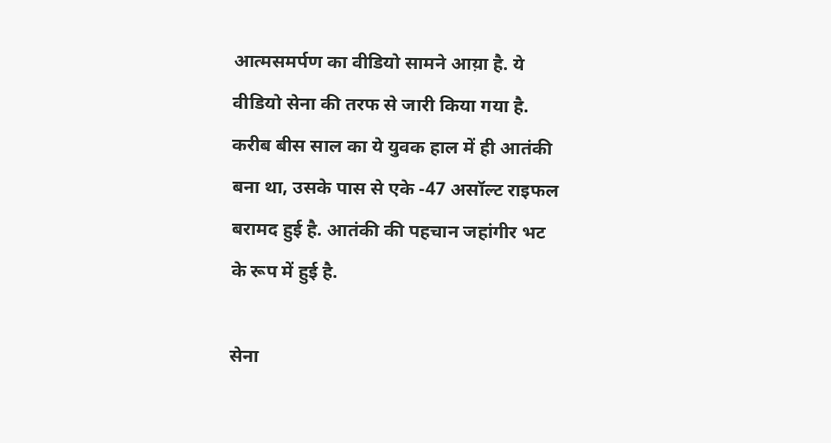आत्मसमर्पण का वीडियो सामने आय़ा है. ये वीडियो सेना की तरफ से जारी किया गया है. करीब बीस साल का ये युवक हाल में ही आतंकी बना था, उसके पास से एके -47 असॉल्ट राइफल बरामद हुई है. आतंकी की पहचान जहांगीर भट के रूप में हुई है.

सेना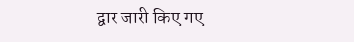द्वार जारी किए गए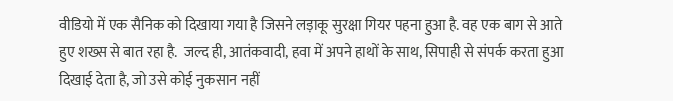वीडियो में एक सैनिक को दिखाया गया है जिसने लड़ाकू सुरक्षा गियर पहना हुआ है. वह एक बाग से आते हुए शख्स से बात रहा है.  जल्द ही, आतंकवादी, हवा में अपने हाथों के साथ, सिपाही से संपर्क करता हुआ दिखाई देता है, जो उसे कोई नुकसान नहीं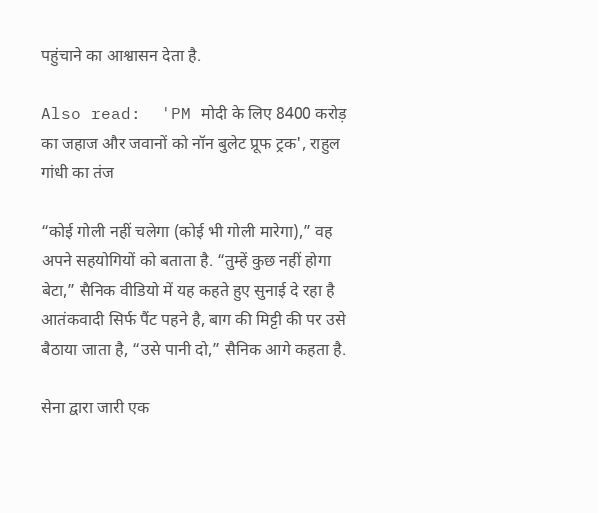पहुंचाने का आश्वासन देता है.

Also read:  'PM मोदी के लिए 8400 करोड़ का जहाज और जवानों को नॉन बुलेट प्रूफ ट्रक', राहुल गांधी का तंज

“कोई गोली नहीं चलेगा (कोई भी गोली मारेगा),” वह अपने सहयोगियों को बताता है. “तुम्हें कुछ नहीं होगा बेटा,” सैनिक वीडियो में यह कहते हुए सुनाई दे रहा है आतंकवादी सिर्फ पैंट पहने है, बाग की मिट्टी की पर उसे बैठाया जाता है, “उसे पानी दो,” सैनिक आगे कहता है.

सेना द्वारा जारी एक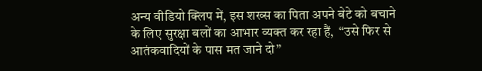अन्य वीडियो क्लिप में, इस शख्स का पिता अपने बेटे को बचाने के लिए सुरक्षा बलों का आभार व्यक्त कर रहा हैं,  “उसे फिर से आतंकवादियों के पास मत जाने दो”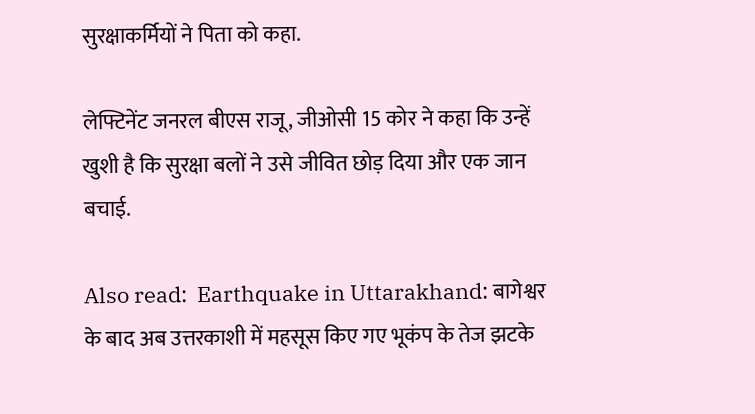सुरक्षाकर्मियों ने पिता को कहा.

लेफ्टिनेंट जनरल बीएस राजू, जीओसी 15 कोर ने कहा कि उन्हें खुशी है कि सुरक्षा बलों ने उसे जीवित छोड़ दिया और एक जान बचाई.

Also read:  Earthquake in Uttarakhand: बागेश्वर के बाद अब उत्तरकाशी में महसूस किए गए भूकंप के तेज झटके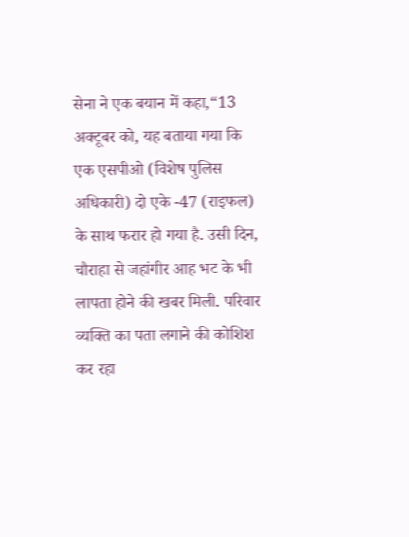सेना ने एक बयान में कहा,“13 अक्टूबर को, यह बताया गया कि एक एसपीओ (विशेष पुलिस अधिकारी) दो एके -47 (राइफल) के साथ फरार हो गया है. उसी दिन, चौराहा से जहांगीर आह भट के भी लापता होने की खबर मिली. परिवार व्यक्ति का पता लगाने की कोशिश कर रहा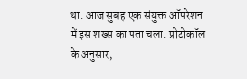था. आज सुबह एक संयुक्त ऑपरेशन में इस शख्स का पता चला. प्रोटोकॉल के अनुसार,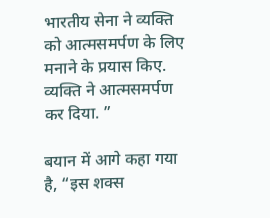भारतीय सेना ने व्यक्ति को आत्मसमर्पण के लिए मनाने के प्रयास किए. व्यक्ति ने आत्मसमर्पण कर दिया. ”

बयान में आगे कहा गया है, “इस शक्स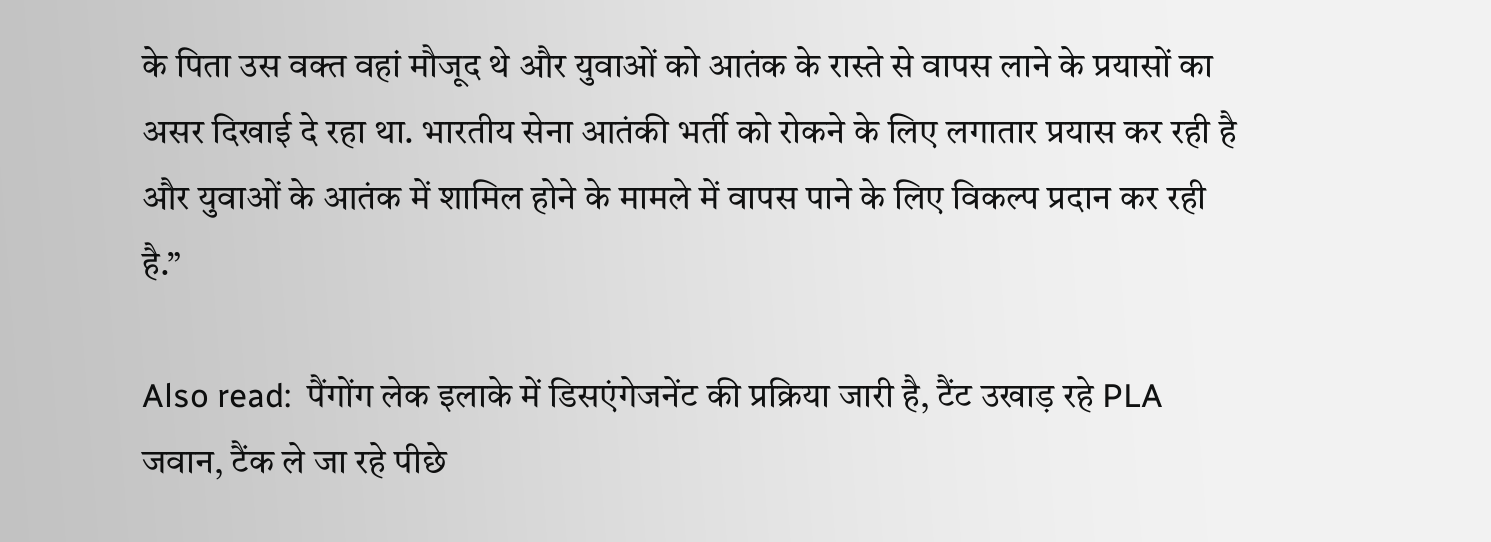के पिता उस वक्त वहां मौजूद थे और युवाओं को आतंक के रास्ते से वापस लाने के प्रयासों का असर दिखाई दे रहा था. भारतीय सेना आतंकी भर्ती को रोकने के लिए लगातार प्रयास कर रही है और युवाओं के आतंक में शामिल होने के मामले में वापस पाने के लिए विकल्प प्रदान कर रही है.”

Also read:  पैंगोंग लेक इलाके में डिसएंगेजनेंट की प्रक्रिया जारी है, टैंट उखाड़ रहे PLA जवान, टैंक ले जा रहे पीछे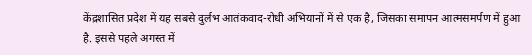केंद्रशासित प्रदेश में यह सबसे दुर्लभ आतंकवाद-रोधी अभियानों में से एक है, जिसका समापन आत्मसमर्पण में हुआ है. इससे पहले अगस्त में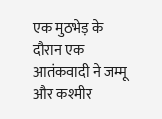एक मुठभेड़ के दौरान एक आतंकवादी ने जम्मू और कश्मीर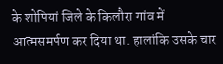के शोपियां जिले के किलौरा गांव में आत्मसमर्पण कर दिया था. हालांकि उसके चार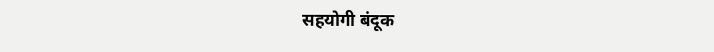सहयोगी बंदूक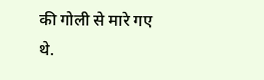की गोली से मारे गए थे.